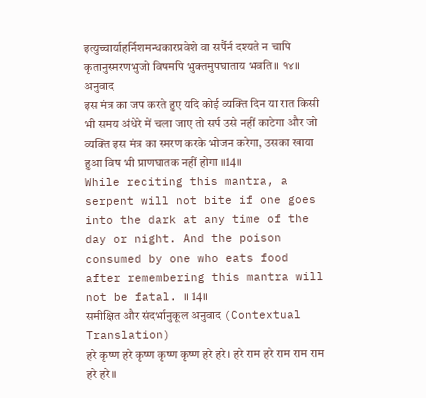इत्युच्चार्याहर्निशमन्धकारप्रवेशे वा सर्पैर्न दश्यते न चापि कृतानुस्मरणभुजो विषमपि भुक्तमुपघाताय भवति॥ १४॥
अनुवाद
इस मंत्र का जप करते हुए यदि कोई व्यक्ति दिन या रात किसी भी समय अंधेरे में चला जाए तो सर्प उसे नहीं काटेगा और जो व्यक्ति इस मंत्र का स्मरण करके भोजन करेगा, उसका खाया हुआ विष भी प्राणघातक नहीं होगा ॥14॥
While reciting this mantra, a serpent will not bite if one goes into the dark at any time of the day or night. And the poison consumed by one who eats food after remembering this mantra will not be fatal. ॥ 14॥
समीक्षित और संदर्भानुकूल अनुवाद (Contextual Translation)
हरे कृष्ण हरे कृष्ण कृष्ण कृष्ण हरे हरे। हरे राम हरे राम राम राम हरे हरे॥